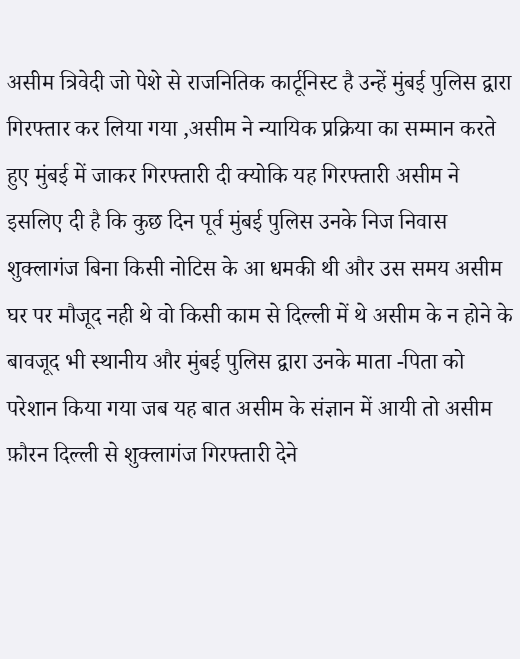असीम त्रिवेदी जो पेशे से राजनितिक कार्टूनिस्ट है उन्हें मुंबई पुलिस द्वारा गिरफ्तार कर लिया गया ,असीम ने न्यायिक प्रक्रिया का सम्मान करते हुए मुंबई में जाकर गिरफ्तारी दी क्योकि यह गिरफ्तारी असीम ने इसलिए दी है कि कुछ दिन पूर्व मुंबई पुलिस उनके निज निवास शुक्लागंज बिना किसी नोटिस के आ धमकी थी और उस समय असीम घर पर मौजूद नही थे वो किसी काम से दिल्ली में थे असीम के न होने के बावजूद भी स्थानीय और मुंबई पुलिस द्वारा उनके माता -पिता को परेशान किया गया जब यह बात असीम के संज्ञान में आयी तो असीम फ़ौरन दिल्ली से शुक्लागंज गिरफ्तारी देने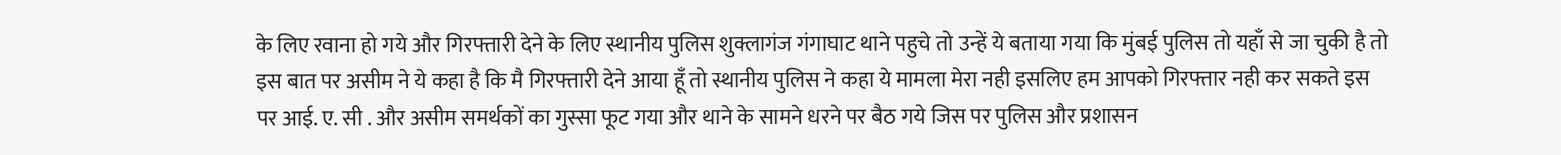के लिए रवाना हो गये और गिरफ्तारी देने के लिए स्थानीय पुलिस शुक्लागंज गंगाघाट थाने पहुचे तो उन्हें ये बताया गया कि मुंबई पुलिस तो यहाँ से जा चुकी है तो इस बात पर असीम ने ये कहा है कि मै गिरफ्तारी देने आया हूँ तो स्थानीय पुलिस ने कहा ये मामला मेरा नही इसलिए हम आपको गिरफ्तार नही कर सकते इस पर आई. ए. सी . और असीम समर्थकों का गुस्सा फूट गया और थाने के सामने धरने पर बैठ गये जिस पर पुलिस और प्रशासन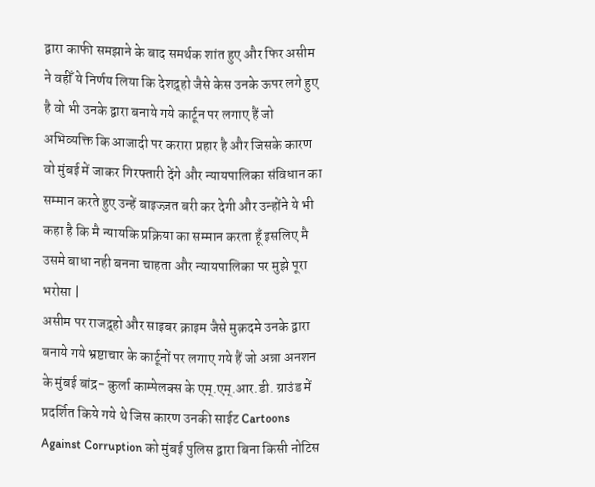द्वारा काफी समझाने के बाद समर्थक शांत हुए और फिर असीम ने वहीँ ये निर्णय लिया कि देशद्र्हो जैसे केस उनके ऊपर लगे हुए है वो भी उनके द्वारा बनाये गये कार्टून पर लगाए हैं जो अभिव्यक्ति कि आजादी पर करारा प्रहार है और जिसके कारण वो मुंबई में जाकर गिरफ्तारी देंगे और न्यायपालिका संविधान का सम्मान करते हुए उन्हें बाइज्ज़त बरी कर देगी और उन्होंने ये भी कहा है कि मै न्यायकि प्रक्रिया का सम्मान करता हूँ इसलिए मै उसमे बाधा नही बनना चाहता और न्यायपालिका पर मुझे पूरा भरोसा |
असीम पर राजद्र्हो और साइबर क्राइम जैसे मुक़दमे उनके द्वारा बनाये गये भ्रष्टाचार के कार्टूनों पर लगाए गये हैं जो अन्ना अनशन के मुंबई बांद्र- कुर्ला काम्पेलक्स के एम्.एम्.आर.डी. ग्राउंड में प्रदर्शित किये गये थे जिस कारण उनकी साईट Cartoons Against Corruption को मुंबई पुलिस द्वारा बिना किसी नोटिस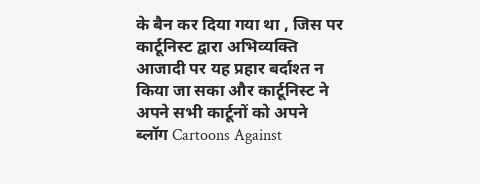के बैन कर दिया गया था , जिस पर कार्टूनिस्ट द्वारा अभिव्यक्ति आजादी पर यह प्रहार बर्दाश्त न किया जा सका और कार्टूनिस्ट ने अपने सभी कार्टूनों को अपने ब्लॉग Cartoons Against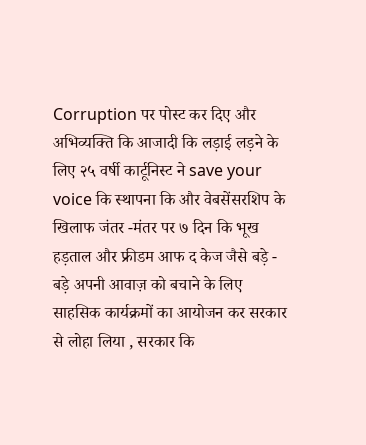Corruption पर पोस्ट कर दिए और अभिव्यक्ति कि आजादी कि लड़ाई लड़ने के लिए २५ वर्षी कार्टूनिस्ट ने save your voice कि स्थापना कि और वेबसेंसरशिप के खिलाफ जंतर -मंतर पर ७ दिन कि भूख हड़ताल और फ्रीडम आफ द केज जैसे बड़े - बड़े अपनी आवाज़ को बचाने के लिए साहसिक कार्यक्रमों का आयोजन कर सरकार से लोहा लिया , सरकार कि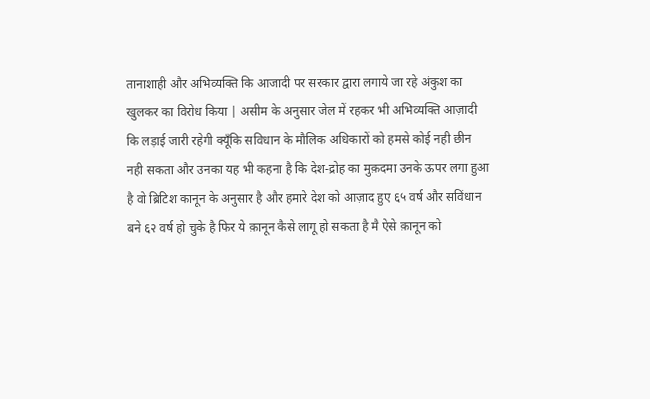तानाशाही और अभिव्यक्ति कि आजादी पर सरकार द्वारा लगाये जा रहे अंकुश का खुलकर का विरोध किया | असीम के अनुसार जेल में रहकर भी अभिव्यक्ति आज़ादी कि लड़ाई जारी रहेगी क्यूँकि सविधान के मौलिक अधिकारों को हमसे कोई नही छीन नही सकता और उनका यह भी कहना है कि देश-द्रोह का मुक़दमा उनके ऊपर लगा हुआ है वो ब्रिटिश कानून के अनुसार है और हमारे देश को आज़ाद हुए ६५ वर्ष और सविंधान बने ६२ वर्ष हो चुके है फिर ये क़ानून कैसे लागू हो सकता है मै ऐसे क़ानून को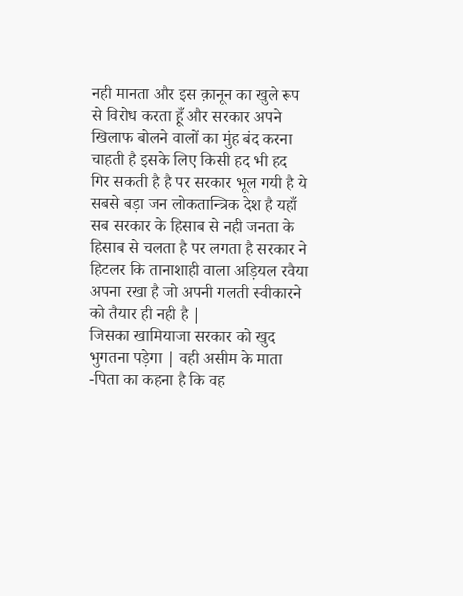नही मानता और इस क़ानून का खुले रूप से विरोध करता हूँ और सरकार अपने खिलाफ बोलने वालों का मुंह बंद करना चाहती है इसके लिए किसी हद भी हद गिर सकती है है पर सरकार भूल गयी है ये सबसे बड़ा जन लोकतान्त्रिक देश है यहाँ सब सरकार के हिसाब से नही जनता के हिसाब से चलता है पर लगता है सरकार ने हिटलर कि तानाशाही वाला अड़ियल रवैया अपना रखा है जो अपनी गलती स्वीकारने को तैयार ही नही है |
जिसका खामियाजा सरकार को खुद भुगतना पड़ेगा | वही असीम के माता -पिता का कहना है कि वह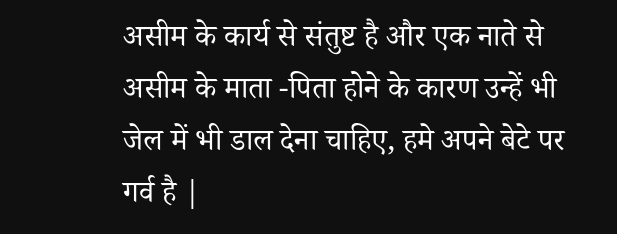असीम के कार्य से संतुष्ट है और एक नाते से असीम के माता -पिता होने के कारण उन्हें भी जेल में भी डाल देना चाहिए, हमे अपने बेटे पर गर्व है |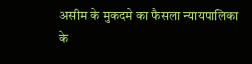असीम के मुकदमे का फैसला न्यायपालिका के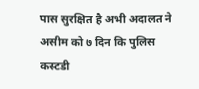पास सुरक्षित है अभी अदालत ने असीम को ७ दिन कि पुलिस कस्टडी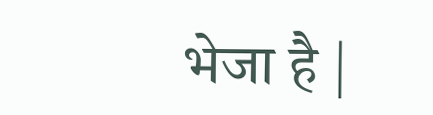भेजा है |